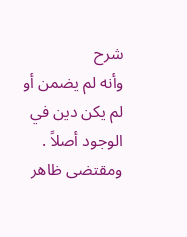شرح
وأنه لم يضمن أو لم يكن دين في الوجود أصلاً .
ومقتضى ظاهر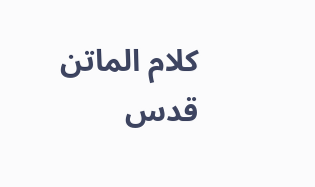كلام الماتن قدس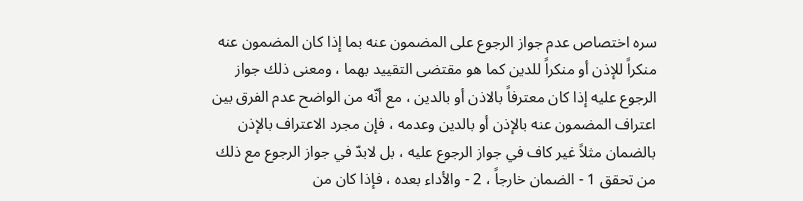سره اختصاص عدم جواز الرجوع على المضمون عنه بما إذا كان المضمون عنه منكراً للإذن أو منكراً للدين كما هو مقتضى التقييد بهما ، ومعنى ذلك جواز الرجوع عليه إذا كان معترفاً بالاذن أو بالدين ، مع أنّه من الواضح عدم الفرق بين اعتراف المضمون عنه بالإذن أو بالدين وعدمه ، فإن مجرد الاعتراف بالإذن بالضمان مثلاً غير كاف في جواز الرجوع عليه ، بل لابدّ في جواز الرجوع مع ذلك من تحقق 1 - الضمان خارجاً ، 2 - والأداء بعده ، فإذا كان من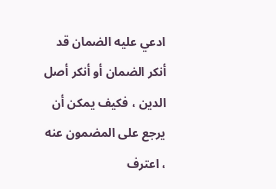ادعي عليه الضمان قد أنكر الضمان أو أنكر أصل الدين ، فكيف يمكن أن يرجع على المضمون عنه ، اعترف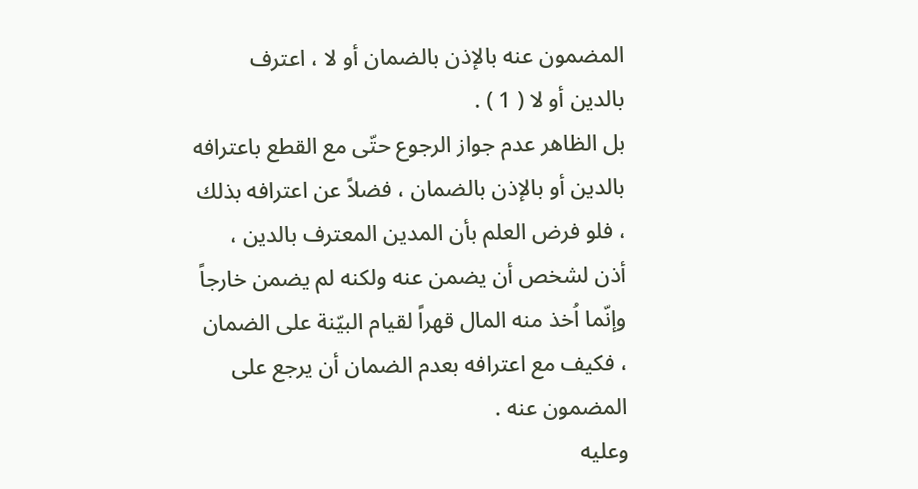المضمون عنه بالإذن بالضمان أو لا ، اعترف بالدين أو لا ( 1 ) .
بل الظاهر عدم جواز الرجوع حتّى مع القطع باعترافه بالدين أو بالإذن بالضمان ، فضلاً عن اعترافه بذلك ، فلو فرض العلم بأن المدين المعترف بالدين ، أذن لشخص أن يضمن عنه ولكنه لم يضمن خارجاً وإنّما اُخذ منه المال قهراً لقيام البيّنة على الضمان ، فكيف مع اعترافه بعدم الضمان أن يرجع على المضمون عنه .
وعليه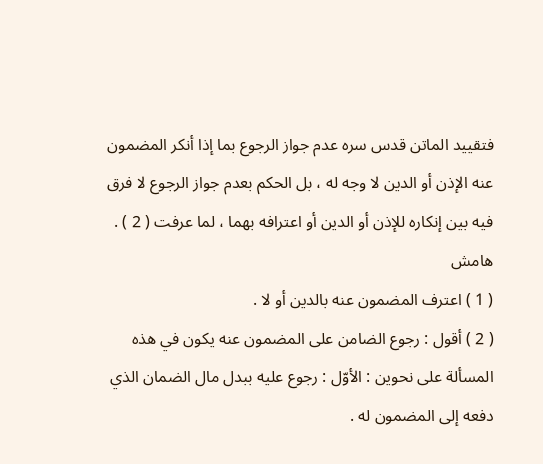فتقييد الماتن قدس سره عدم جواز الرجوع بما إذا أنكر المضمون عنه الإذن أو الدين لا وجه له ، بل الحكم بعدم جواز الرجوع لا فرق فيه بين إنكاره للإذن أو الدين أو اعترافه بهما ، لما عرفت ( 2 ) .
هامش
( 1 ) اعترف المضمون عنه بالدين أو لا .
( 2 ) أقول : رجوع الضامن على المضمون عنه يكون في هذه المسألة على نحوين : الأوّل : رجوع عليه ببدل مال الضمان الذي دفعه إلى المضمون له .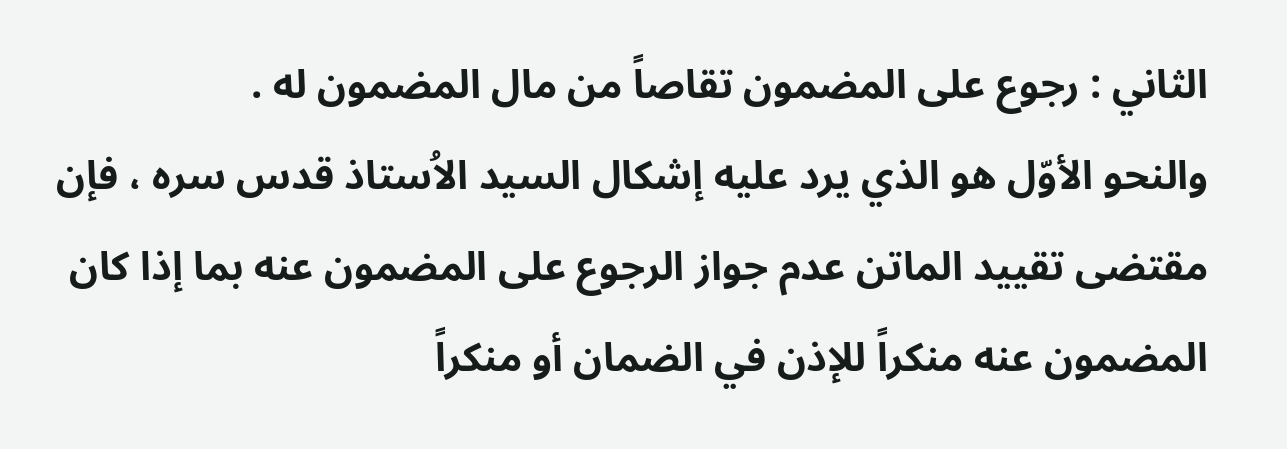الثاني : رجوع على المضمون تقاصاً من مال المضمون له .
والنحو الأوّل هو الذي يرد عليه إشكال السيد الاُستاذ قدس سره ، فإن مقتضى تقييد الماتن عدم جواز الرجوع على المضمون عنه بما إذا كان المضمون عنه منكراً للإذن في الضمان أو منكراً